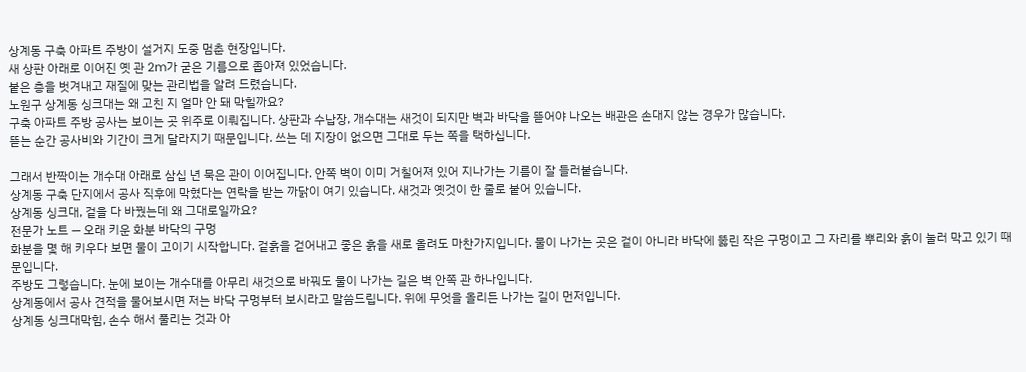상계동 구축 아파트 주방이 설거지 도중 멈춘 현장입니다.
새 상판 아래로 이어진 옛 관 2m가 굳은 기름으로 좁아져 있었습니다.
붙은 층을 벗겨내고 재질에 맞는 관리법을 알려 드렸습니다.
노원구 상계동 싱크대는 왜 고친 지 얼마 안 돼 막힐까요?
구축 아파트 주방 공사는 보이는 곳 위주로 이뤄집니다. 상판과 수납장, 개수대는 새것이 되지만 벽과 바닥을 뜯어야 나오는 배관은 손대지 않는 경우가 많습니다.
뜯는 순간 공사비와 기간이 크게 달라지기 때문입니다. 쓰는 데 지장이 없으면 그대로 두는 쪽을 택하십니다.

그래서 반짝이는 개수대 아래로 삼십 년 묵은 관이 이어집니다. 안쪽 벽이 이미 거칠어져 있어 지나가는 기름이 잘 들러붙습니다.
상계동 구축 단지에서 공사 직후에 막혔다는 연락을 받는 까닭이 여기 있습니다. 새것과 옛것이 한 줄로 붙어 있습니다.
상계동 싱크대, 겉을 다 바꿨는데 왜 그대로일까요?
전문가 노트 — 오래 키운 화분 바닥의 구멍
화분을 몇 해 키우다 보면 물이 고이기 시작합니다. 겉흙을 걷어내고 좋은 흙을 새로 올려도 마찬가지입니다. 물이 나가는 곳은 겉이 아니라 바닥에 뚫린 작은 구멍이고 그 자리를 뿌리와 흙이 눌러 막고 있기 때문입니다.
주방도 그렇습니다. 눈에 보이는 개수대를 아무리 새것으로 바꿔도 물이 나가는 길은 벽 안쪽 관 하나입니다.
상계동에서 공사 견적을 물어보시면 저는 바닥 구멍부터 보시라고 말씀드립니다. 위에 무엇을 올리든 나가는 길이 먼저입니다.
상계동 싱크대막힘, 손수 해서 풀리는 것과 아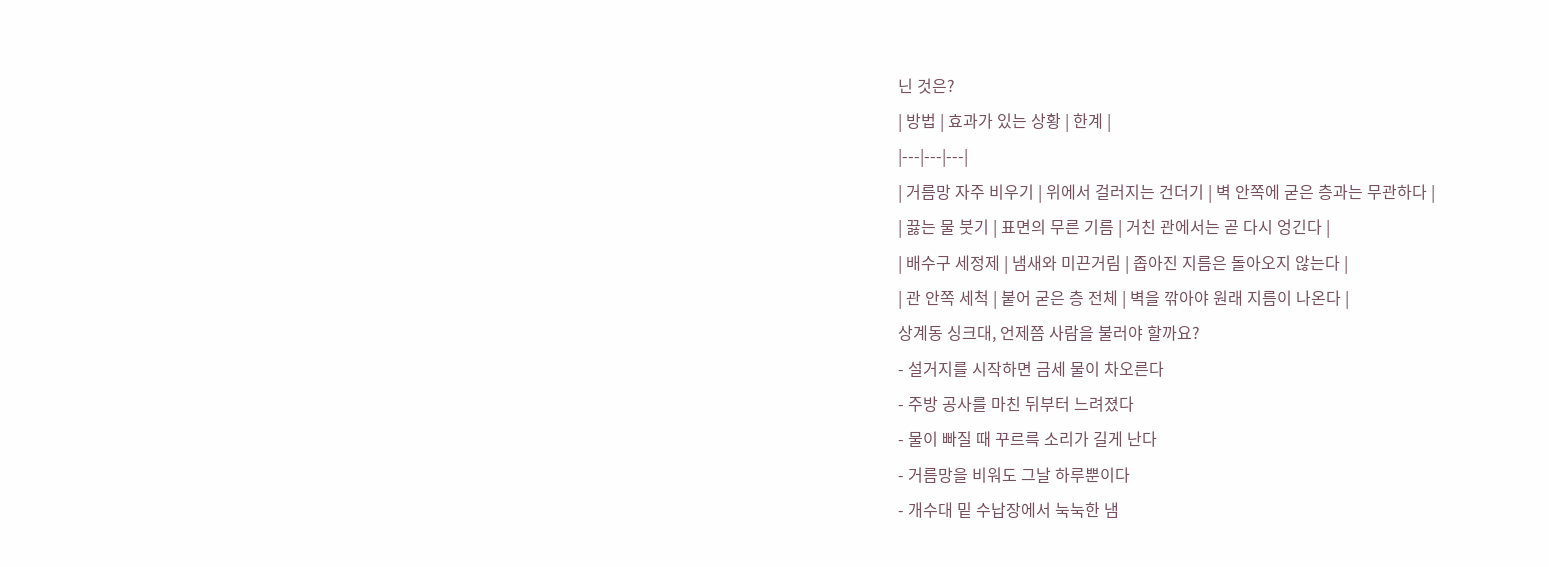닌 것은?
| 방법 | 효과가 있는 상황 | 한계 |
|---|---|---|
| 거름망 자주 비우기 | 위에서 걸러지는 건더기 | 벽 안쪽에 굳은 층과는 무관하다 |
| 끓는 물 붓기 | 표면의 무른 기름 | 거친 관에서는 곧 다시 엉긴다 |
| 배수구 세정제 | 냄새와 미끈거림 | 좁아진 지름은 돌아오지 않는다 |
| 관 안쪽 세척 | 붙어 굳은 층 전체 | 벽을 깎아야 원래 지름이 나온다 |
상계동 싱크대, 언제쯤 사람을 불러야 할까요?
- 설거지를 시작하면 금세 물이 차오른다
- 주방 공사를 마친 뒤부터 느려졌다
- 물이 빠질 때 꾸르륵 소리가 길게 난다
- 거름망을 비워도 그날 하루뿐이다
- 개수대 밑 수납장에서 눅눅한 냄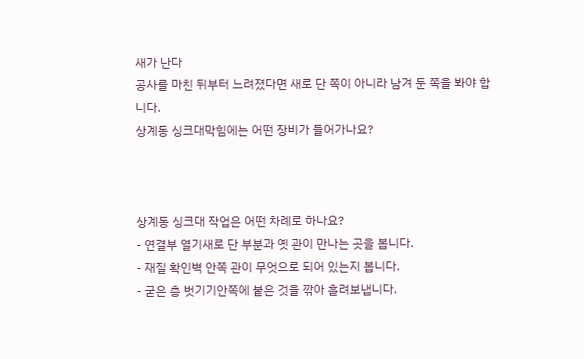새가 난다
공사를 마친 뒤부터 느려졌다면 새로 단 쪽이 아니라 남겨 둔 쪽을 봐야 합니다.
상계동 싱크대막힘에는 어떤 장비가 들어가나요?



상계동 싱크대 작업은 어떤 차례로 하나요?
- 연결부 열기새로 단 부분과 옛 관이 만나는 곳을 봅니다.
- 재질 확인벽 안쪽 관이 무엇으로 되어 있는지 봅니다.
- 굳은 층 벗기기안쪽에 붙은 것을 깎아 흘려보냅니다.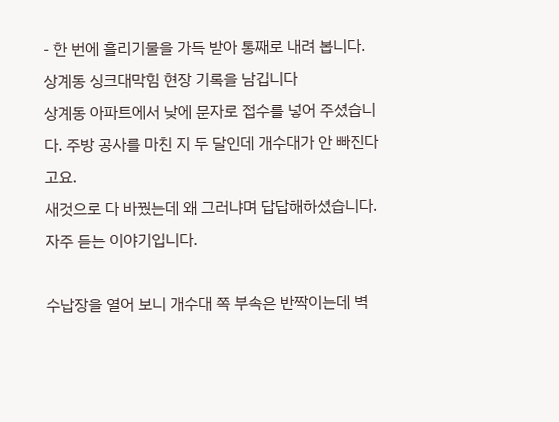- 한 번에 흘리기물을 가득 받아 통째로 내려 봅니다.
상계동 싱크대막힘 현장 기록을 남깁니다
상계동 아파트에서 낮에 문자로 접수를 넣어 주셨습니다. 주방 공사를 마친 지 두 달인데 개수대가 안 빠진다고요.
새것으로 다 바꿨는데 왜 그러냐며 답답해하셨습니다. 자주 듣는 이야기입니다.

수납장을 열어 보니 개수대 쪽 부속은 반짝이는데 벽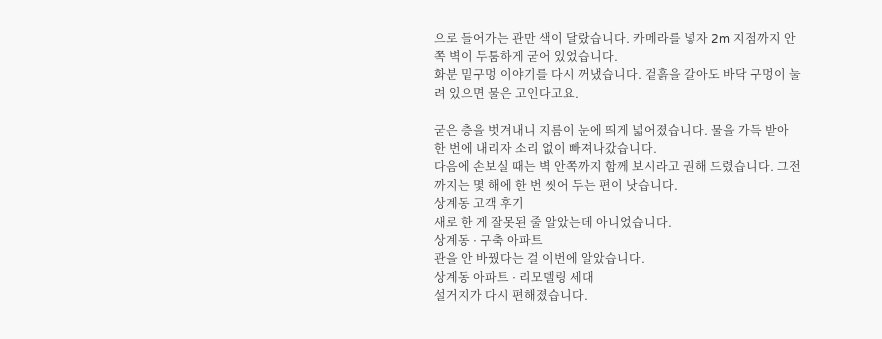으로 들어가는 관만 색이 달랐습니다. 카메라를 넣자 2m 지점까지 안쪽 벽이 두툼하게 굳어 있었습니다.
화분 밑구멍 이야기를 다시 꺼냈습니다. 겉흙을 갈아도 바닥 구멍이 눌려 있으면 물은 고인다고요.

굳은 층을 벗겨내니 지름이 눈에 띄게 넓어졌습니다. 물을 가득 받아 한 번에 내리자 소리 없이 빠져나갔습니다.
다음에 손보실 때는 벽 안쪽까지 함께 보시라고 권해 드렸습니다. 그전까지는 몇 해에 한 번 씻어 두는 편이 낫습니다.
상계동 고객 후기
새로 한 게 잘못된 줄 알았는데 아니었습니다.
상계동 · 구축 아파트
관을 안 바꿨다는 걸 이번에 알았습니다.
상계동 아파트 · 리모델링 세대
설거지가 다시 편해졌습니다.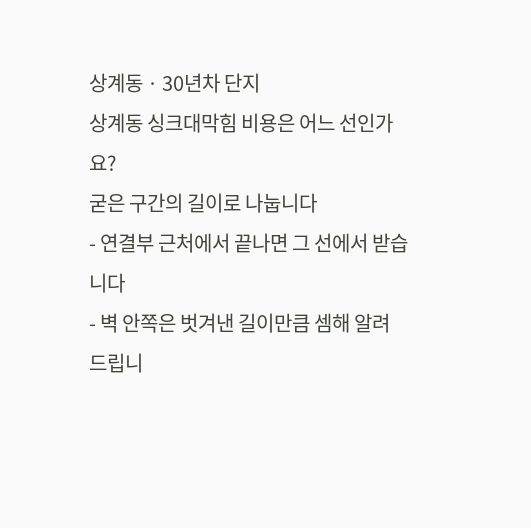상계동 · 30년차 단지
상계동 싱크대막힘 비용은 어느 선인가요?
굳은 구간의 길이로 나눕니다
- 연결부 근처에서 끝나면 그 선에서 받습니다
- 벽 안쪽은 벗겨낸 길이만큼 셈해 알려 드립니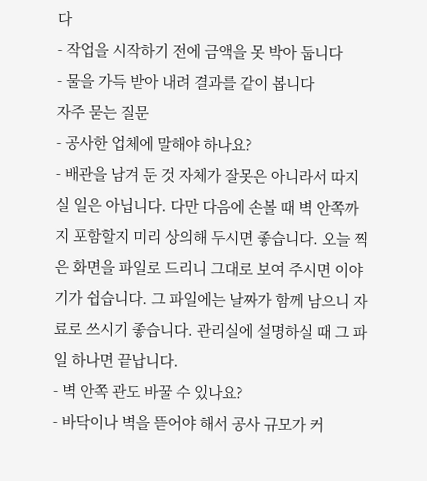다
- 작업을 시작하기 전에 금액을 못 박아 둡니다
- 물을 가득 받아 내려 결과를 같이 봅니다
자주 묻는 질문
- 공사한 업체에 말해야 하나요?
- 배관을 남겨 둔 것 자체가 잘못은 아니라서 따지실 일은 아닙니다. 다만 다음에 손볼 때 벽 안쪽까지 포함할지 미리 상의해 두시면 좋습니다. 오늘 찍은 화면을 파일로 드리니 그대로 보여 주시면 이야기가 쉽습니다. 그 파일에는 날짜가 함께 남으니 자료로 쓰시기 좋습니다. 관리실에 설명하실 때 그 파일 하나면 끝납니다.
- 벽 안쪽 관도 바꿀 수 있나요?
- 바닥이나 벽을 뜯어야 해서 공사 규모가 커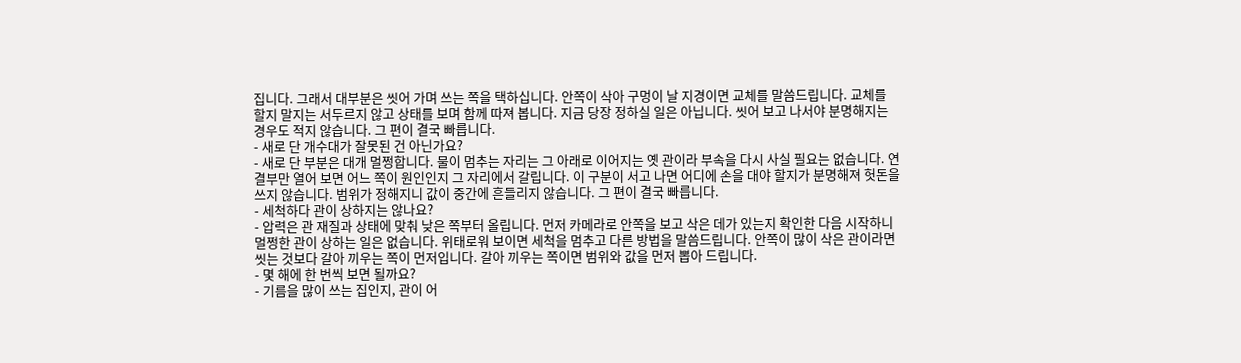집니다. 그래서 대부분은 씻어 가며 쓰는 쪽을 택하십니다. 안쪽이 삭아 구멍이 날 지경이면 교체를 말씀드립니다. 교체를 할지 말지는 서두르지 않고 상태를 보며 함께 따져 봅니다. 지금 당장 정하실 일은 아닙니다. 씻어 보고 나서야 분명해지는 경우도 적지 않습니다. 그 편이 결국 빠릅니다.
- 새로 단 개수대가 잘못된 건 아닌가요?
- 새로 단 부분은 대개 멀쩡합니다. 물이 멈추는 자리는 그 아래로 이어지는 옛 관이라 부속을 다시 사실 필요는 없습니다. 연결부만 열어 보면 어느 쪽이 원인인지 그 자리에서 갈립니다. 이 구분이 서고 나면 어디에 손을 대야 할지가 분명해져 헛돈을 쓰지 않습니다. 범위가 정해지니 값이 중간에 흔들리지 않습니다. 그 편이 결국 빠릅니다.
- 세척하다 관이 상하지는 않나요?
- 압력은 관 재질과 상태에 맞춰 낮은 쪽부터 올립니다. 먼저 카메라로 안쪽을 보고 삭은 데가 있는지 확인한 다음 시작하니 멀쩡한 관이 상하는 일은 없습니다. 위태로워 보이면 세척을 멈추고 다른 방법을 말씀드립니다. 안쪽이 많이 삭은 관이라면 씻는 것보다 갈아 끼우는 쪽이 먼저입니다. 갈아 끼우는 쪽이면 범위와 값을 먼저 뽑아 드립니다.
- 몇 해에 한 번씩 보면 될까요?
- 기름을 많이 쓰는 집인지, 관이 어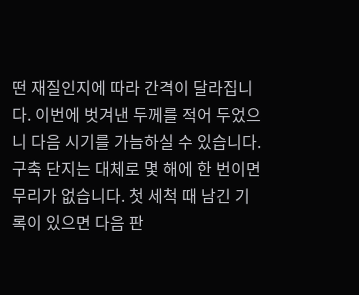떤 재질인지에 따라 간격이 달라집니다. 이번에 벗겨낸 두께를 적어 두었으니 다음 시기를 가늠하실 수 있습니다. 구축 단지는 대체로 몇 해에 한 번이면 무리가 없습니다. 첫 세척 때 남긴 기록이 있으면 다음 판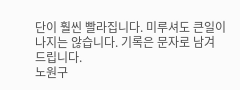단이 훨씬 빨라집니다. 미루셔도 큰일이 나지는 않습니다. 기록은 문자로 남겨 드립니다.
노원구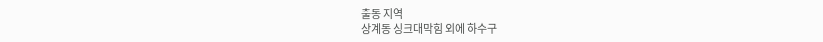출동 지역
상계동 싱크대막힘 외에 하수구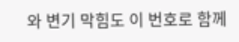와 변기 막힘도 이 번호로 함께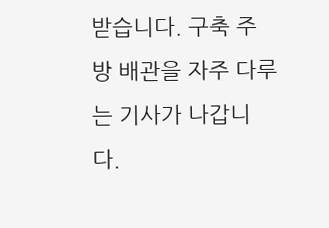받습니다. 구축 주방 배관을 자주 다루는 기사가 나갑니다.